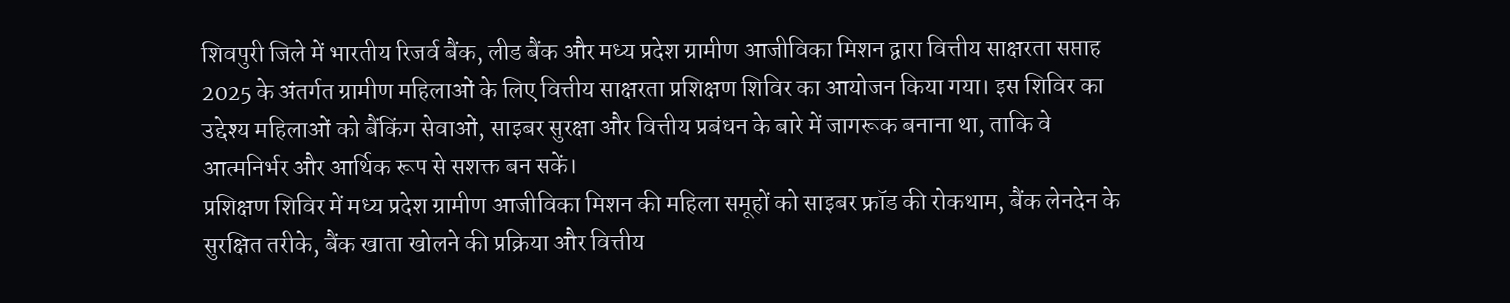शिवपुरी जिले में भारतीय रिजर्व बैंक, लीड बैंक और मध्य प्रदेश ग्रामीण आजीविका मिशन द्वारा वित्तीय साक्षरता सप्ताह 2025 के अंतर्गत ग्रामीण महिलाओं के लिए वित्तीय साक्षरता प्रशिक्षण शिविर का आयोजन किया गया। इस शिविर का उद्देश्य महिलाओं को बैंकिंग सेवाओं, साइबर सुरक्षा और वित्तीय प्रबंधन के बारे में जागरूक बनाना था, ताकि वे आत्मनिर्भर और आर्थिक रूप से सशक्त बन सकें।
प्रशिक्षण शिविर में मध्य प्रदेश ग्रामीण आजीविका मिशन की महिला समूहों को साइबर फ्रॉड की रोकथाम, बैंक लेनदेन के सुरक्षित तरीके, बैंक खाता खोलने की प्रक्रिया और वित्तीय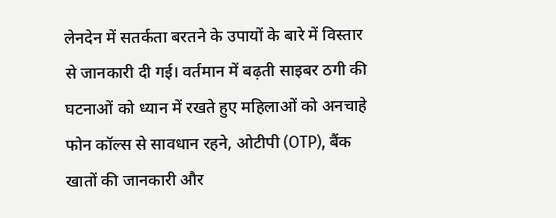लेनदेन में सतर्कता बरतने के उपायों के बारे में विस्तार से जानकारी दी गई। वर्तमान में बढ़ती साइबर ठगी की घटनाओं को ध्यान में रखते हुए महिलाओं को अनचाहे फोन कॉल्स से सावधान रहने, ओटीपी (OTP), बैंक खातों की जानकारी और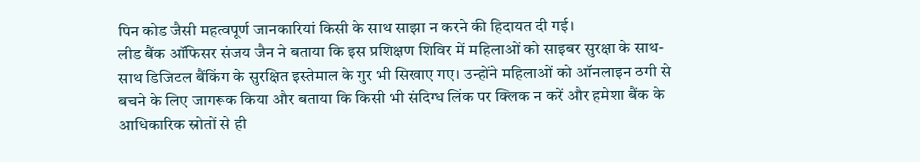पिन कोड जैसी महत्वपूर्ण जानकारियां किसी के साथ साझा न करने की हिदायत दी गई।
लीड बैंक ऑफिसर संजय जैन ने बताया कि इस प्रशिक्षण शिविर में महिलाओं को साइबर सुरक्षा के साथ-साथ डिजिटल बैंकिंग के सुरक्षित इस्तेमाल के गुर भी सिखाए गए। उन्होंने महिलाओं को ऑनलाइन ठगी से बचने के लिए जागरूक किया और बताया कि किसी भी संदिग्ध लिंक पर क्लिक न करें और हमेशा बैंक के आधिकारिक स्रोतों से ही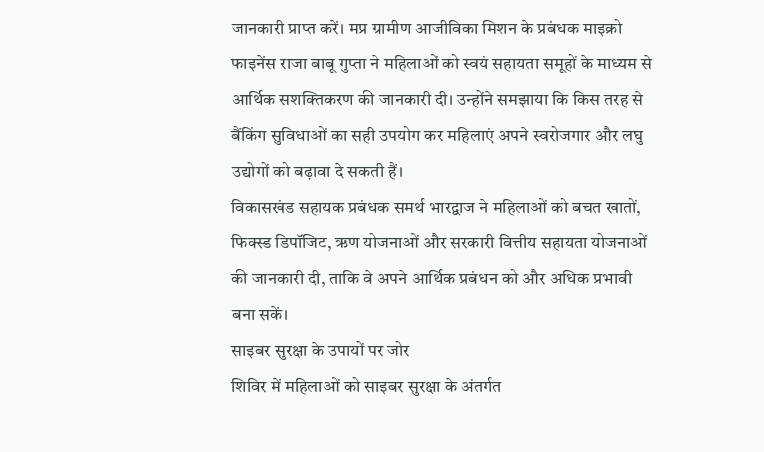जानकारी प्राप्त करें। मप्र ग्रामीण आजीविका मिशन के प्रबंधक माइक्रो फाइनेंस राजा बाबू गुप्ता ने महिलाओं को स्वयं सहायता समूहों के माध्यम से आर्थिक सशक्तिकरण की जानकारी दी। उन्होंने समझाया कि किस तरह से बैंकिंग सुविधाओं का सही उपयोग कर महिलाएं अपने स्वरोजगार और लघु उद्योगों को बढ़ावा दे सकती हैं।
विकासखंड सहायक प्रबंधक समर्थ भारद्वाज ने महिलाओं को बचत खातों, फिक्स्ड डिपॉजिट, ऋण योजनाओं और सरकारी वित्तीय सहायता योजनाओं की जानकारी दी, ताकि वे अपने आर्थिक प्रबंधन को और अधिक प्रभावी बना सकें।
साइबर सुरक्षा के उपायों पर जोर
शिविर में महिलाओं को साइबर सुरक्षा के अंतर्गत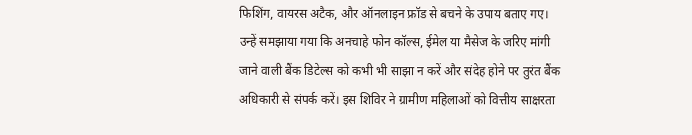फिशिंग, वायरस अटैक, और ऑनलाइन फ्रॉड से बचने के उपाय बताए गए। उन्हें समझाया गया कि अनचाहे फोन कॉल्स, ईमेल या मैसेज के जरिए मांगी जाने वाली बैंक डिटेल्स को कभी भी साझा न करें और संदेह होने पर तुरंत बैंक अधिकारी से संपर्क करें। इस शिविर ने ग्रामीण महिलाओं को वित्तीय साक्षरता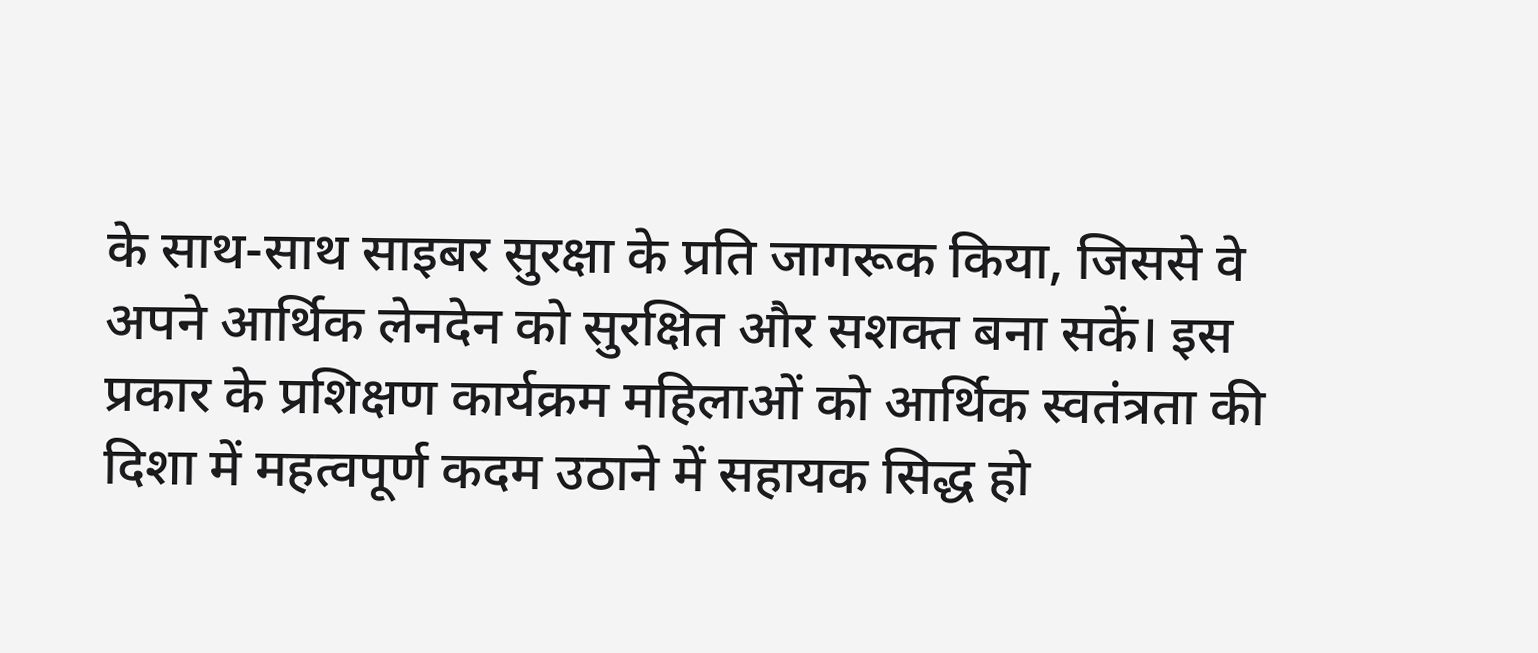के साथ-साथ साइबर सुरक्षा के प्रति जागरूक किया, जिससे वे अपने आर्थिक लेनदेन को सुरक्षित और सशक्त बना सकें। इस प्रकार के प्रशिक्षण कार्यक्रम महिलाओं को आर्थिक स्वतंत्रता की दिशा में महत्वपूर्ण कदम उठाने में सहायक सिद्ध हो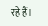रहे हैं।